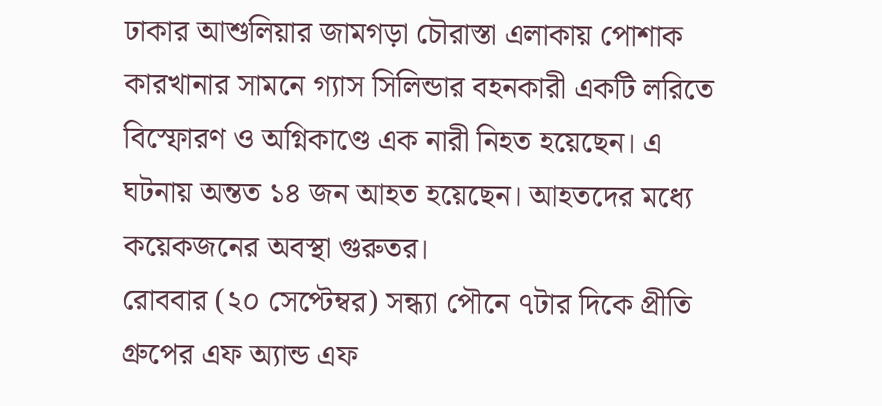ঢাকার আশুলিয়ার জামগড়া চৌরাস্তা এলাকায় পোশাক কারখানার সামনে গ্যাস সিলিন্ডার বহনকারী একটি লরিতে বিস্ফোরণ ও অগ্নিকাণ্ডে এক নারী নিহত হয়েছেন। এ ঘটনায় অন্তত ১৪ জন আহত হয়েছেন। আহতদের মধ্যে কয়েকজনের অবস্থা গুরুতর।
রোববার (২০ সেপ্টেম্বর) সন্ধ্যা পৌনে ৭টার দিকে প্রীতি গ্রুপের এফ অ্যান্ড এফ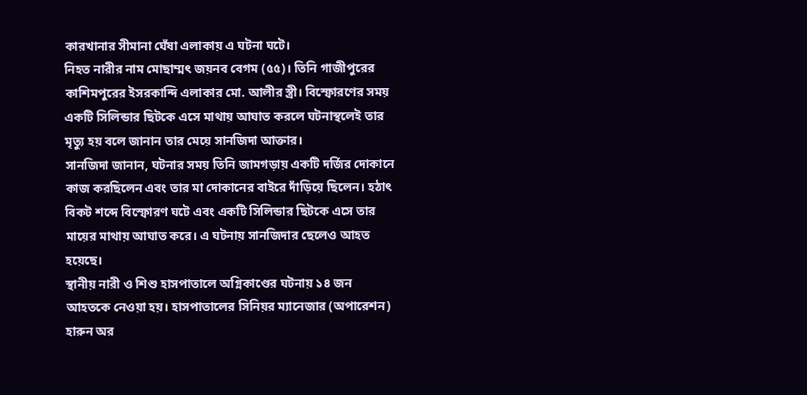কারখানার সীমানা ঘেঁষা এলাকায় এ ঘটনা ঘটে।
নিহত নারীর নাম মোছাম্মৎ জয়নব বেগম (৫৫)। তিনি গাজীপুরের কাশিমপুরের ইসরকান্দি এলাকার মো. আলীর স্ত্রী। বিস্ফোরণের সময় একটি সিলিন্ডার ছিটকে এসে মাথায় আঘাত করলে ঘটনাস্থলেই তার মৃত্যু হয় বলে জানান তার মেয়ে সানজিদা আক্তার।
সানজিদা জানান, ঘটনার সময় তিনি জামগড়ায় একটি দর্জির দোকানে কাজ করছিলেন এবং তার মা দোকানের বাইরে দাঁড়িয়ে ছিলেন। হঠাৎ বিকট শব্দে বিস্ফোরণ ঘটে এবং একটি সিলিন্ডার ছিটকে এসে তার মায়ের মাথায় আঘাত করে। এ ঘটনায় সানজিদার ছেলেও আহত হয়েছে।
স্থানীয় নারী ও শিশু হাসপাতালে অগ্নিকাণ্ডের ঘটনায় ১৪ জন আহতকে নেওয়া হয়। হাসপাতালের সিনিয়র ম্যানেজার (অপারেশন) হারুন অর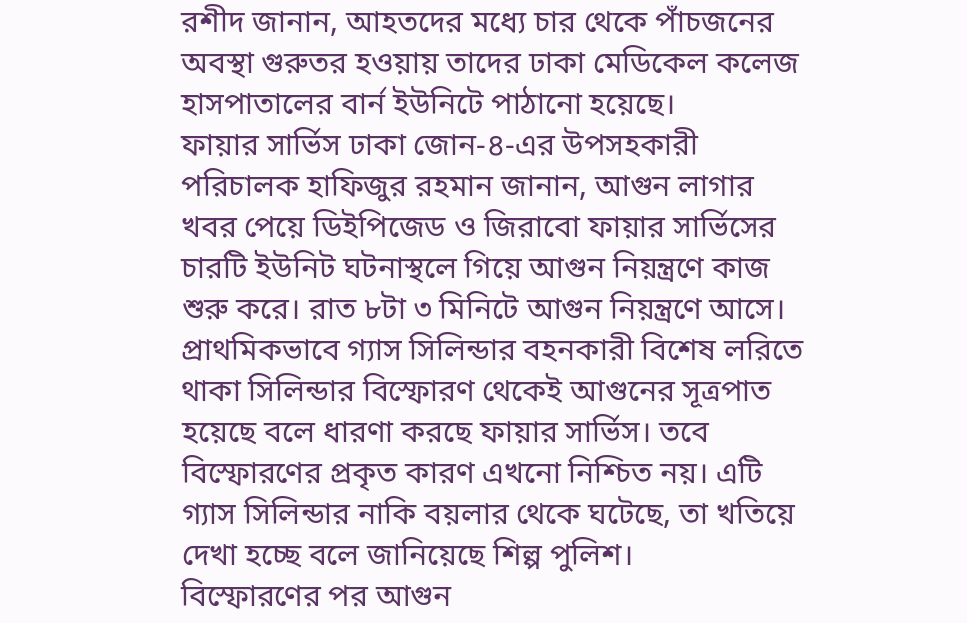রশীদ জানান, আহতদের মধ্যে চার থেকে পাঁচজনের অবস্থা গুরুতর হওয়ায় তাদের ঢাকা মেডিকেল কলেজ হাসপাতালের বার্ন ইউনিটে পাঠানো হয়েছে।
ফায়ার সার্ভিস ঢাকা জোন-৪-এর উপসহকারী পরিচালক হাফিজুর রহমান জানান, আগুন লাগার খবর পেয়ে ডিইপিজেড ও জিরাবো ফায়ার সার্ভিসের চারটি ইউনিট ঘটনাস্থলে গিয়ে আগুন নিয়ন্ত্রণে কাজ শুরু করে। রাত ৮টা ৩ মিনিটে আগুন নিয়ন্ত্রণে আসে।
প্রাথমিকভাবে গ্যাস সিলিন্ডার বহনকারী বিশেষ লরিতে থাকা সিলিন্ডার বিস্ফোরণ থেকেই আগুনের সূত্রপাত হয়েছে বলে ধারণা করছে ফায়ার সার্ভিস। তবে বিস্ফোরণের প্রকৃত কারণ এখনো নিশ্চিত নয়। এটি গ্যাস সিলিন্ডার নাকি বয়লার থেকে ঘটেছে, তা খতিয়ে দেখা হচ্ছে বলে জানিয়েছে শিল্প পুলিশ।
বিস্ফোরণের পর আগুন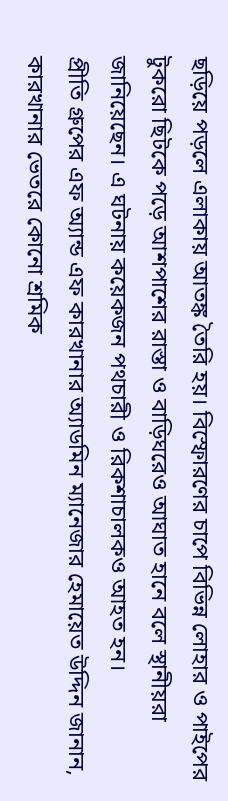ছড়িয়ে পড়লে এলাকায় আতঙ্ক তৈরি হয়। বিস্ফোরণের চাপে বিভিন্ন লোহার ও পাইপের টুকরো ছিটকে পড়ে আশপাশের রাস্তা ও বাড়িঘরেও আঘাত হানে বলে স্থানীয়রা জানিয়েছেন। এ ঘটনায় কয়েকজন পথচারী ও রিকশাচালকও আহত হন।
প্রীতি গ্রুপের এফ অ্যান্ড এফ কারখানার অ্যাডমিন ম্যানেজার হেমায়েত উদ্দিন জানান, কারখানার ভেতরে কোনো শ্রমিক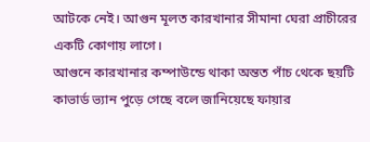আটকে নেই। আগুন মূলত কারখানার সীমানা ঘেরা প্রাচীরের একটি কোণায় লাগে।
আগুনে কারখানার কম্পাউন্ডে থাকা অন্তত পাঁচ থেকে ছয়টি কাভার্ড ভ্যান পুড়ে গেছে বলে জানিয়েছে ফায়ার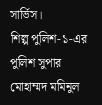সার্ভিস।
শিল্প পুলিশ-১-এর পুলিশ সুপার মোহাম্মদ মমিনুল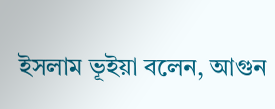ইসলাম ভূইয়া বলেন, আগুন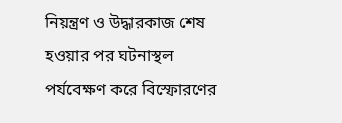নিয়ন্ত্রণ ও উদ্ধারকাজ শেষ হওয়ার পর ঘটনাস্থল পর্যবেক্ষণ করে বিস্ফোরণের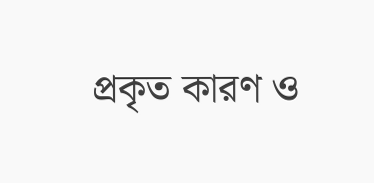প্রকৃত কারণ ও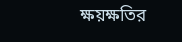ক্ষয়ক্ষতির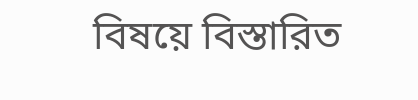বিষয়ে বিস্তারিত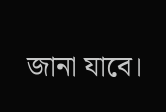জানা যাবে।